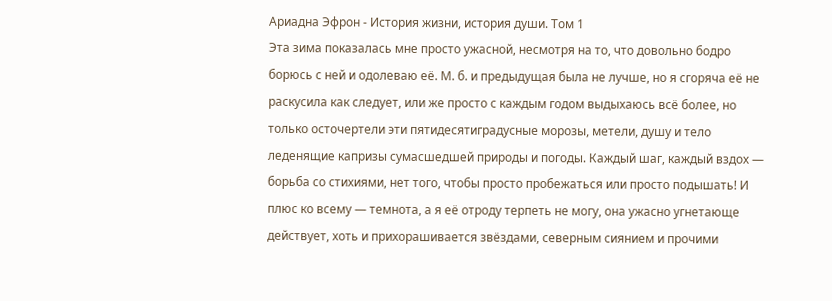Ариадна Эфрон - История жизни, история души. Том 1
Эта зима показалась мне просто ужасной, несмотря на то, что довольно бодро борюсь с ней и одолеваю её. М. б. и предыдущая была не лучше, но я сгоряча её не раскусила как следует, или же просто с каждым годом выдыхаюсь всё более, но только осточертели эти пятидесятиградусные морозы, метели, душу и тело леденящие капризы сумасшедшей природы и погоды. Каждый шаг, каждый вздох — борьба со стихиями, нет того, чтобы просто пробежаться или просто подышать! И плюс ко всему — темнота, а я её отроду терпеть не могу, она ужасно угнетающе действует, хоть и прихорашивается звёздами, северным сиянием и прочими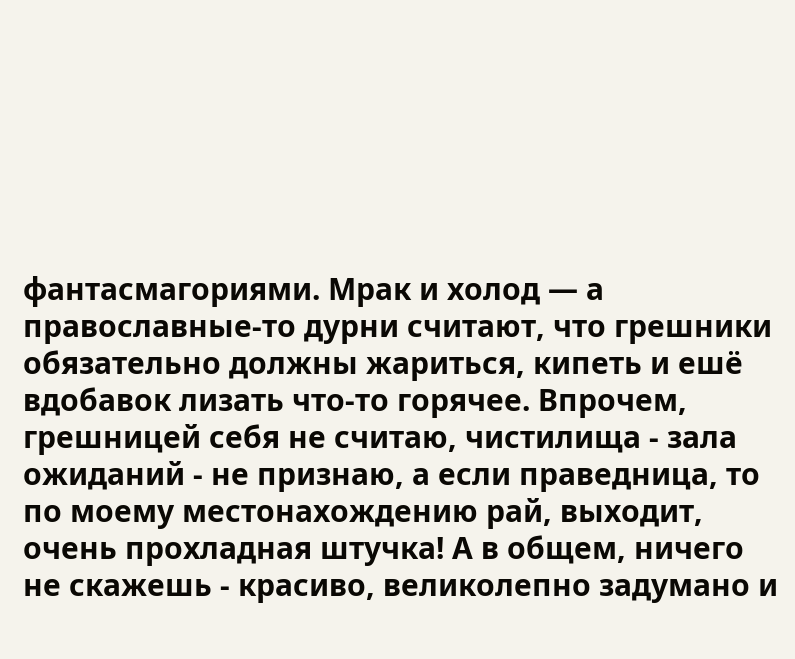фантасмагориями. Мрак и холод — а православные-то дурни считают, что грешники обязательно должны жариться, кипеть и ешё вдобавок лизать что-то горячее. Впрочем, грешницей себя не считаю, чистилища - зала ожиданий - не признаю, а если праведница, то по моему местонахождению рай, выходит, очень прохладная штучка! А в общем, ничего не скажешь - красиво, великолепно задумано и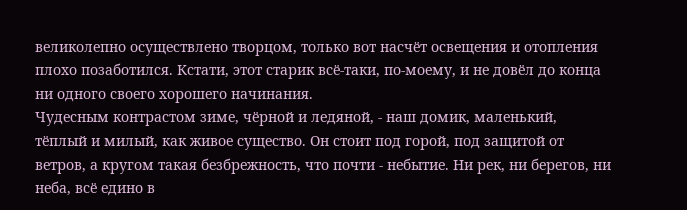великолепно осуществлено творцом, только вот насчёт освещения и отопления плохо позаботился. Кстати, этот старик всё-таки, по-моему, и не довёл до конца ни одного своего хорошего начинания.
Чудесным контрастом зиме, чёрной и ледяной, - наш домик, маленький, тёплый и милый, как живое существо. Он стоит под горой, под защитой от ветров, а кругом такая безбрежность, что почти - небытие. Ни рек, ни берегов, ни неба, всё едино в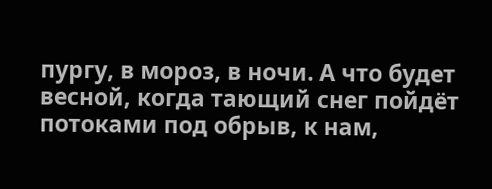пургу, в мороз, в ночи. А что будет весной, когда тающий снег пойдёт потоками под обрыв, к нам,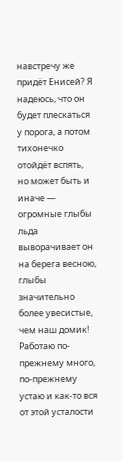навстречу же придёт Енисей? Я надеюсь, что он будет плескаться у порога, а потом тихонечко отойдёт вспять, но может быть и иначе — огромные глыбы льда выворачивает он на берега весною, глыбы значительно более увесистые, чем наш домик!
Работаю по-прежнему много, по-прежнему устаю и как-то вся от этой усталости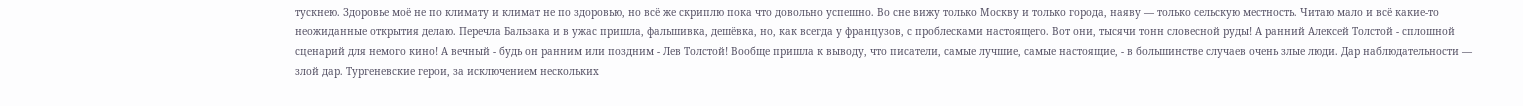тускнею. Здоровье моё не по климату и климат не по здоровью, но всё же скриплю пока что довольно успешно. Во сне вижу только Москву и только города, наяву — только сельскую местность. Читаю мало и всё какие-то неожиданные открытия делаю. Перечла Бальзака и в ужас пришла, фальшивка, дешёвка, но, как всегда у французов, с проблесками настоящего. Вот они, тысячи тонн словесной руды! А ранний Алексей Толстой - сплошной сценарий для немого кино! А вечный - будь он ранним или поздним - Лев Толстой! Вообще пришла к выводу, что писатели, самые лучшие, самые настоящие, - в большинстве случаев очень злые люди. Дар наблюдательности — злой дар. Тургеневские герои, за исключением нескольких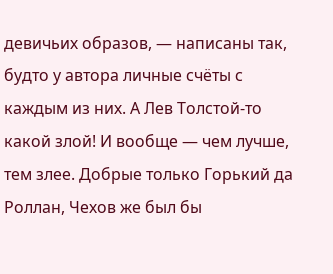девичьих образов, — написаны так, будто у автора личные счёты с каждым из них. А Лев Толстой-то какой злой! И вообще — чем лучше, тем злее. Добрые только Горький да Роллан, Чехов же был бы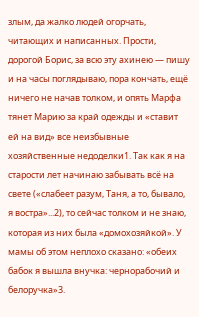злым, да жалко людей огорчать, читающих и написанных. Прости, дорогой Борис, за всю эту ахинею — пишу и на часы поглядываю, пора кончать, ещё ничего не начав толком, и опять Марфа тянет Марию за край одежды и «ставит ей на вид» все неизбывные хозяйственные недоделки1. Так как я на старости лет начинаю забывать всё на свете («слабеет разум, Таня, а то, бывало, я востра»...2), то сейчас толком и не знаю, которая из них была «домохозяйкой». У мамы об этом неплохо сказано: «обеих бабок я вышла внучка: чернорабочий и белоручка»3.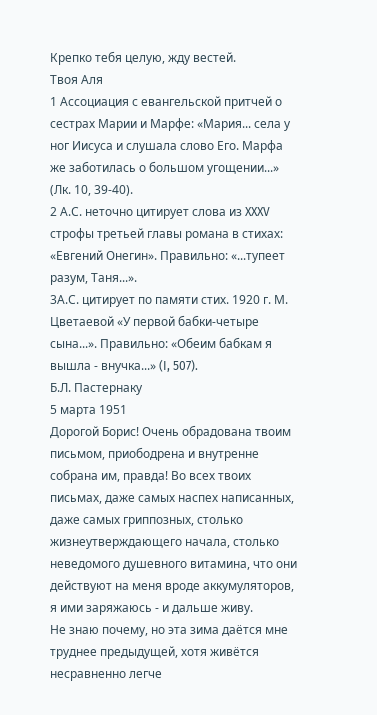Крепко тебя целую, жду вестей.
Твоя Аля
1 Ассоциация с евангельской притчей о сестрах Марии и Марфе: «Мария... села у ног Иисуса и слушала слово Его. Марфа же заботилась о большом угощении...» (Лк. 10, 39-40).
2 А.С. неточно цитирует слова из XXXV строфы третьей главы романа в стихах: «Евгений Онегин». Правильно: «...тупеет разум, Таня...».
3А.С. цитирует по памяти стих. 1920 г. М. Цветаевой «У первой бабки-четыре сына...». Правильно: «Обеим бабкам я вышла - внучка...» (I, 507).
Б.Л. Пастернаку
5 марта 1951
Дорогой Борис! Очень обрадована твоим письмом, приободрена и внутренне собрана им, правда! Во всех твоих письмах, даже самых наспех написанных, даже самых гриппозных, столько жизнеутверждающего начала, столько неведомого душевного витамина, что они действуют на меня вроде аккумуляторов, я ими заряжаюсь - и дальше живу.
Не знаю почему, но эта зима даётся мне труднее предыдущей, хотя живётся несравненно легче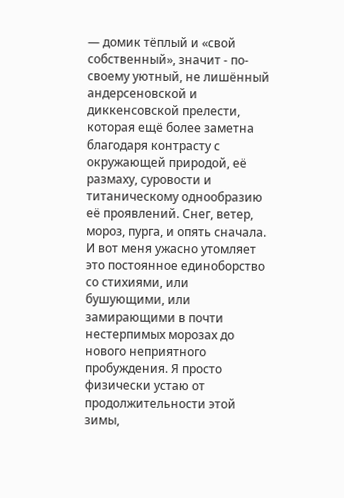— домик тёплый и «свой собственный», значит - по-своему уютный, не лишённый андерсеновской и диккенсовской прелести, которая ещё более заметна благодаря контрасту с окружающей природой, её размаху, суровости и титаническому однообразию её проявлений. Снег, ветер, мороз, пурга, и опять сначала. И вот меня ужасно утомляет это постоянное единоборство со стихиями, или бушующими, или замирающими в почти нестерпимых морозах до нового неприятного пробуждения. Я просто физически устаю от продолжительности этой зимы,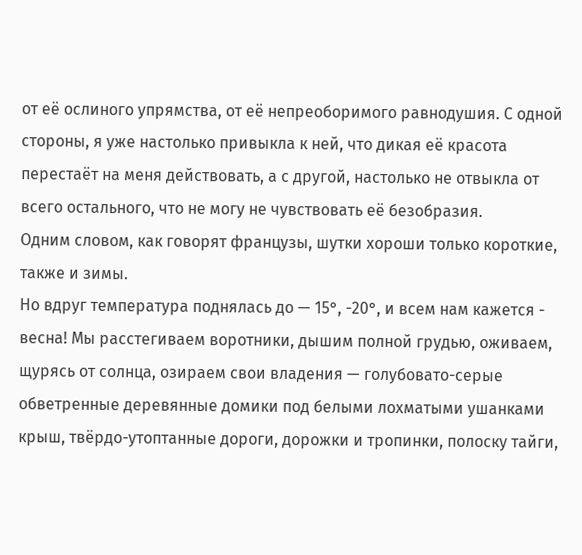от её ослиного упрямства, от её непреоборимого равнодушия. С одной стороны, я уже настолько привыкла к ней, что дикая её красота перестаёт на меня действовать, а с другой, настолько не отвыкла от всего остального, что не могу не чувствовать её безобразия.
Одним словом, как говорят французы, шутки хороши только короткие, также и зимы.
Но вдруг температура поднялась до — 15°, -20°, и всем нам кажется - весна! Мы расстегиваем воротники, дышим полной грудью, оживаем, щурясь от солнца, озираем свои владения — голубовато-серые обветренные деревянные домики под белыми лохматыми ушанками крыш, твёрдо-утоптанные дороги, дорожки и тропинки, полоску тайги,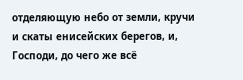отделяющую небо от земли, кручи и скаты енисейских берегов, и, Господи, до чего же всё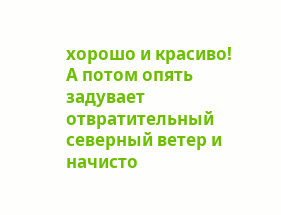хорошо и красиво! А потом опять задувает отвратительный северный ветер и начисто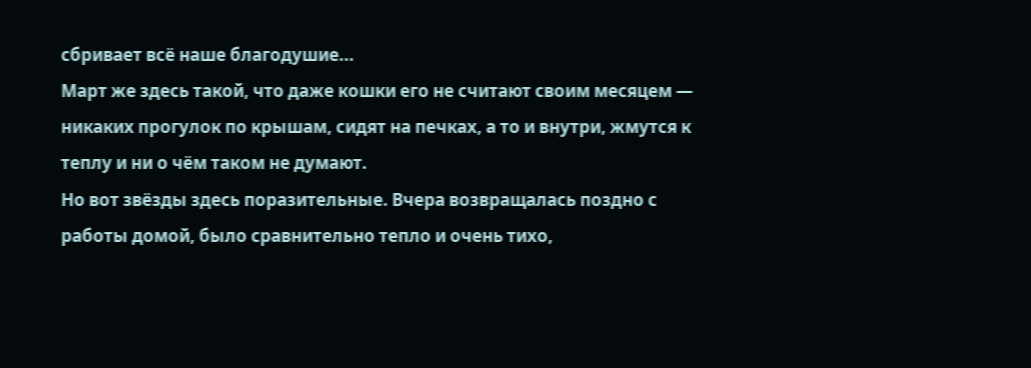сбривает всё наше благодушие...
Март же здесь такой, что даже кошки его не считают своим месяцем — никаких прогулок по крышам, сидят на печках, а то и внутри, жмутся к теплу и ни о чём таком не думают.
Но вот звёзды здесь поразительные. Вчера возвращалась поздно с работы домой, было сравнительно тепло и очень тихо,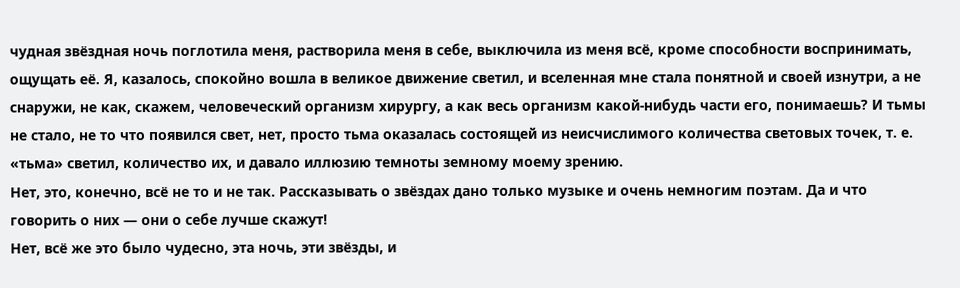чудная звёздная ночь поглотила меня, растворила меня в себе, выключила из меня всё, кроме способности воспринимать, ощущать её. Я, казалось, спокойно вошла в великое движение светил, и вселенная мне стала понятной и своей изнутри, а не снаружи, не как, скажем, человеческий организм хирургу, а как весь организм какой-нибудь части его, понимаешь? И тьмы не стало, не то что появился свет, нет, просто тьма оказалась состоящей из неисчислимого количества световых точек, т. е. «тьма» светил, количество их, и давало иллюзию темноты земному моему зрению.
Нет, это, конечно, всё не то и не так. Рассказывать о звёздах дано только музыке и очень немногим поэтам. Да и что говорить о них — они о себе лучше скажут!
Нет, всё же это было чудесно, эта ночь, эти звёзды, и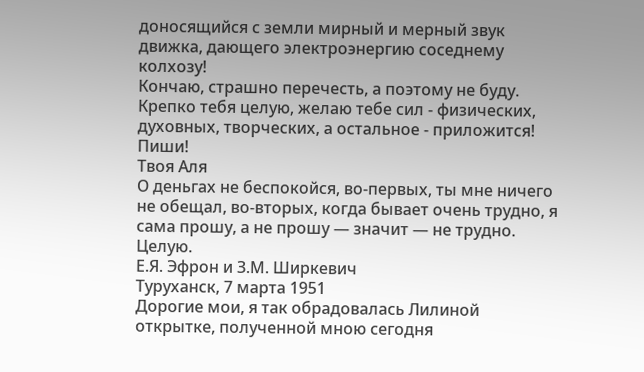доносящийся с земли мирный и мерный звук движка, дающего электроэнергию соседнему колхозу!
Кончаю, страшно перечесть, а поэтому не буду. Крепко тебя целую, желаю тебе сил - физических, духовных, творческих, а остальное - приложится! Пиши!
Твоя Аля
О деньгах не беспокойся, во-первых, ты мне ничего не обещал, во-вторых, когда бывает очень трудно, я сама прошу, а не прошу — значит — не трудно. Целую.
Е.Я. Эфрон и З.М. Ширкевич
Туруханск, 7 марта 1951
Дорогие мои, я так обрадовалась Лилиной открытке, полученной мною сегодня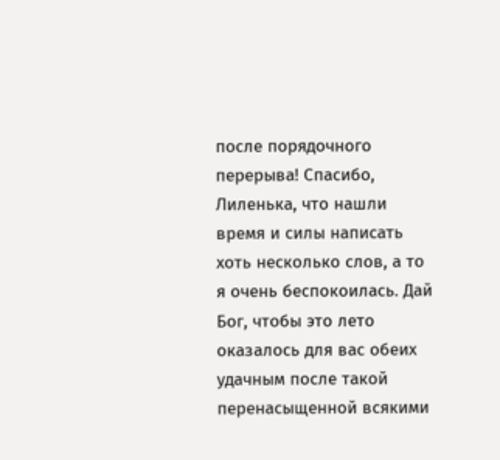после порядочного перерыва! Спасибо, Лиленька, что нашли время и силы написать хоть несколько слов, а то я очень беспокоилась. Дай Бог, чтобы это лето оказалось для вас обеих удачным после такой перенасыщенной всякими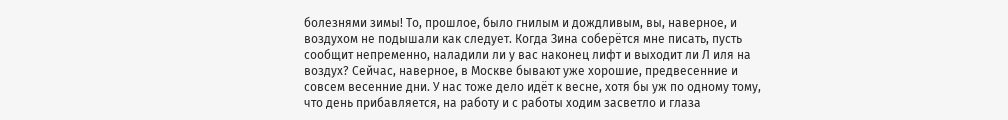болезнями зимы! То, прошлое, было гнилым и дождливым, вы, наверное, и воздухом не подышали как следует. Когда Зина соберётся мне писать, пусть сообщит непременно, наладили ли у вас наконец лифт и выходит ли Л иля на воздух? Сейчас, наверное, в Москве бывают уже хорошие, предвесенние и совсем весенние дни. У нас тоже дело идёт к весне, хотя бы уж по одному тому, что день прибавляется, на работу и с работы ходим засветло и глаза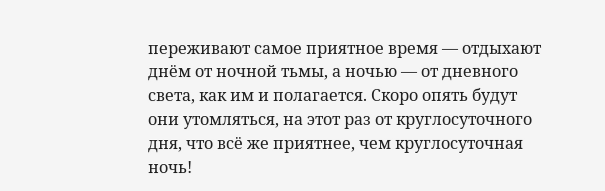переживают самое приятное время — отдыхают днём от ночной тьмы, а ночью — от дневного света, как им и полагается. Скоро опять будут они утомляться, на этот раз от круглосуточного дня, что всё же приятнее, чем круглосуточная ночь!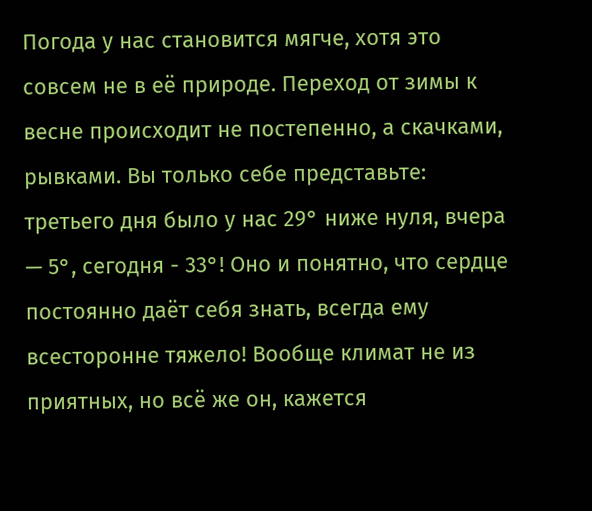Погода у нас становится мягче, хотя это совсем не в её природе. Переход от зимы к весне происходит не постепенно, а скачками, рывками. Вы только себе представьте: третьего дня было у нас 29° ниже нуля, вчера — 5°, сегодня - 33°! Оно и понятно, что сердце постоянно даёт себя знать, всегда ему всесторонне тяжело! Вообще климат не из приятных, но всё же он, кажется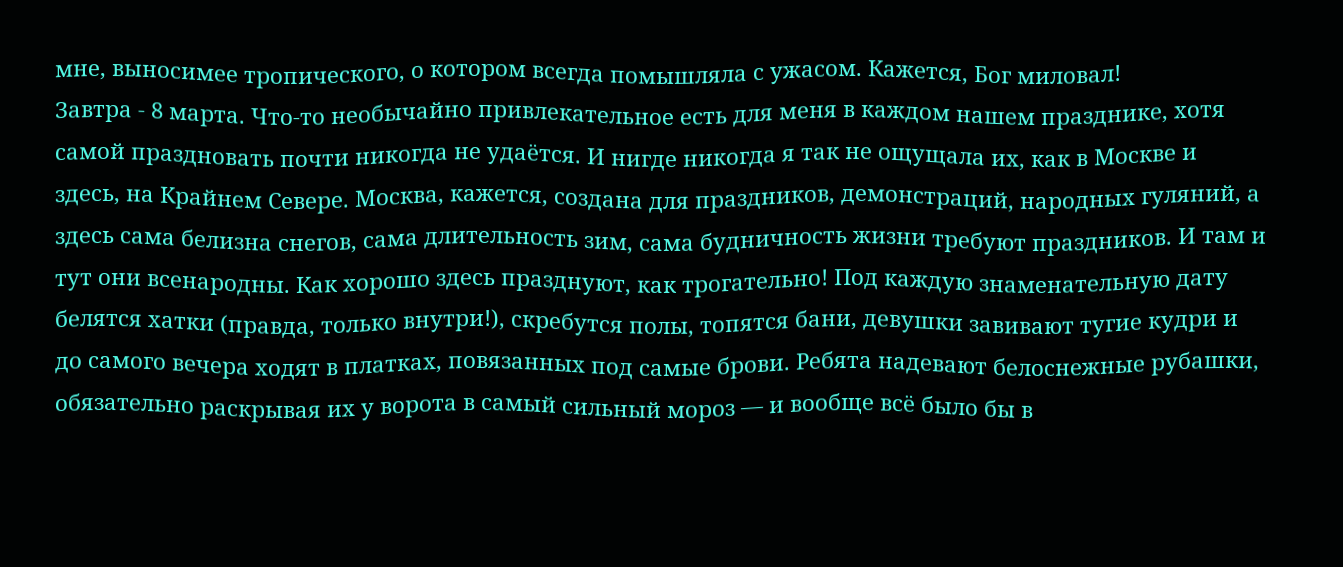мне, выносимее тропического, о котором всегда помышляла с ужасом. Кажется, Бог миловал!
Завтра - 8 марта. Что-то необычайно привлекательное есть для меня в каждом нашем празднике, хотя самой праздновать почти никогда не удаётся. И нигде никогда я так не ощущала их, как в Москве и здесь, на Крайнем Севере. Москва, кажется, создана для праздников, демонстраций, народных гуляний, а здесь сама белизна снегов, сама длительность зим, сама будничность жизни требуют праздников. И там и тут они всенародны. Как хорошо здесь празднуют, как трогательно! Под каждую знаменательную дату белятся хатки (правда, только внутри!), скребутся полы, топятся бани, девушки завивают тугие кудри и до самого вечера ходят в платках, повязанных под самые брови. Ребята надевают белоснежные рубашки, обязательно раскрывая их у ворота в самый сильный мороз — и вообще всё было бы в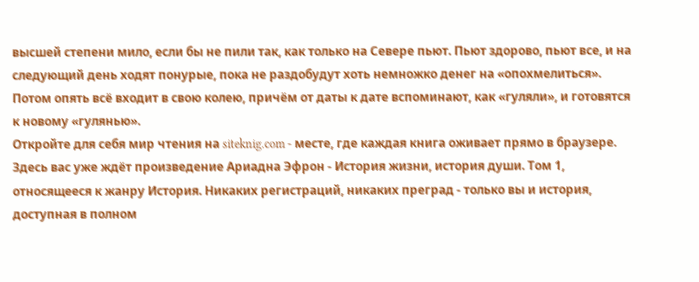высшей степени мило, если бы не пили так, как только на Севере пьют. Пьют здорово, пьют все, и на следующий день ходят понурые, пока не раздобудут хоть немножко денег на «опохмелиться». Потом опять всё входит в свою колею, причём от даты к дате вспоминают, как «гуляли», и готовятся к новому «гулянью».
Откройте для себя мир чтения на siteknig.com - месте, где каждая книга оживает прямо в браузере. Здесь вас уже ждёт произведение Ариадна Эфрон - История жизни, история души. Том 1, относящееся к жанру История. Никаких регистраций, никаких преград - только вы и история, доступная в полном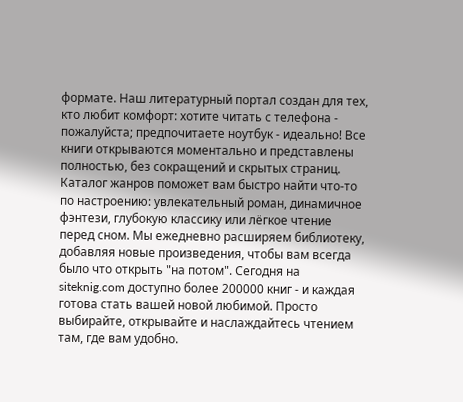формате. Наш литературный портал создан для тех, кто любит комфорт: хотите читать с телефона - пожалуйста; предпочитаете ноутбук - идеально! Все книги открываются моментально и представлены полностью, без сокращений и скрытых страниц. Каталог жанров поможет вам быстро найти что-то по настроению: увлекательный роман, динамичное фэнтези, глубокую классику или лёгкое чтение перед сном. Мы ежедневно расширяем библиотеку, добавляя новые произведения, чтобы вам всегда было что открыть "на потом". Сегодня на siteknig.com доступно более 200000 книг - и каждая готова стать вашей новой любимой. Просто выбирайте, открывайте и наслаждайтесь чтением там, где вам удобно.